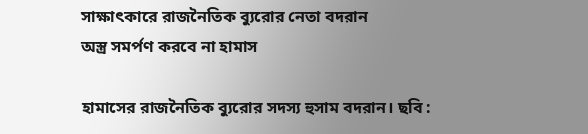সাক্ষাৎকারে রাজনৈতিক ব্যুরোর নেতা বদরান
অস্ত্র সমর্পণ করবে না হামাস

হামাসের রাজনৈতিক ব্যুরোর সদস্য হুসাম বদরান। ছবি :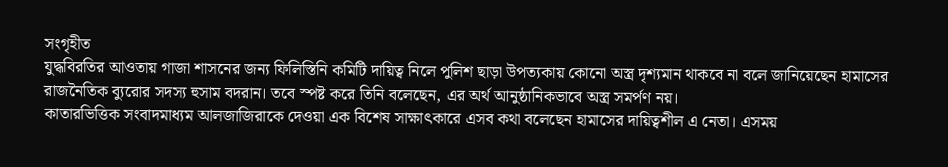সংগৃহীত
যুদ্ধবিরতির আওতায় গাজা শাসনের জন্য ফিলিস্তিনি কমিটি দায়িত্ব নিলে পুলিশ ছাড়া উপত্যকায় কোনো অস্ত্র দৃশ্যমান থাকবে না বলে জানিয়েছেন হামাসের রাজনৈতিক ব্যুরোর সদস্য হুসাম বদরান। তবে স্পষ্ট করে তিনি বলেছেন, এর অর্থ আনুষ্ঠানিকভাবে অস্ত্র সমর্পণ নয়।
কাতারভিত্তিক সংবাদমাধ্যম আলজাজিরাকে দেওয়া এক বিশেষ সাক্ষাৎকারে এসব কথা বলেছেন হামাসের দায়িত্বশীল এ নেতা। এসময়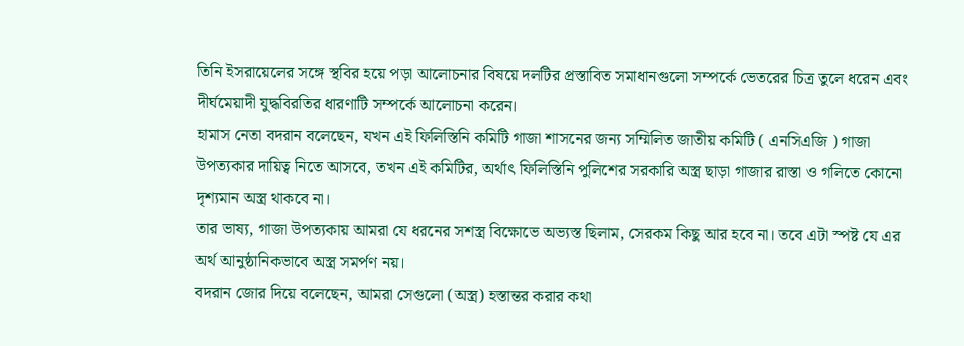তিনি ইসরায়েলের সঙ্গে স্থবির হয়ে পড়া আলোচনার বিষয়ে দলটির প্রস্তাবিত সমাধানগুলো সম্পর্কে ভেতরের চিত্র তুলে ধরেন এবং দীর্ঘমেয়াদী যুদ্ধবিরতির ধারণাটি সম্পর্কে আলোচনা করেন।
হামাস নেতা বদরান বলেছেন, যখন এই ফিলিস্তিনি কমিটি গাজা শাসনের জন্য সম্মিলিত জাতীয় কমিটি ( এনসিএজি ) গাজা উপত্যকার দায়িত্ব নিতে আসবে, তখন এই কমিটির, অর্থাৎ ফিলিস্তিনি পুলিশের সরকারি অস্ত্র ছাড়া গাজার রাস্তা ও গলিতে কোনো দৃশ্যমান অস্ত্র থাকবে না।
তার ভাষ্য, গাজা উপত্যকায় আমরা যে ধরনের সশস্ত্র বিক্ষোভে অভ্যস্ত ছিলাম, সেরকম কিছু আর হবে না। তবে এটা স্পষ্ট যে এর অর্থ আনুষ্ঠানিকভাবে অস্ত্র সমর্পণ নয়।
বদরান জোর দিয়ে বলেছেন, আমরা সেগুলো (অস্ত্র) হস্তান্তর করার কথা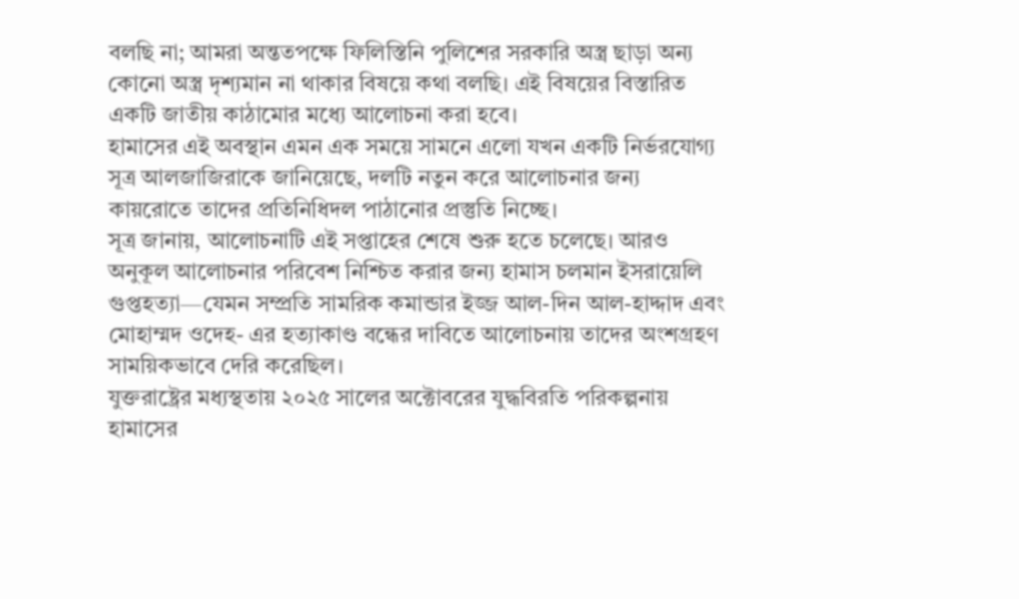বলছি না; আমরা অন্ততপক্ষে ফিলিস্তিনি পুলিশের সরকারি অস্ত্র ছাড়া অন্য কোনো অস্ত্র দৃশ্যমান না থাকার বিষয়ে কথা বলছি। এই বিষয়ের বিস্তারিত একটি জাতীয় কাঠামোর মধ্যে আলোচনা করা হবে।
হামাসের এই অবস্থান এমন এক সময়ে সামনে এলো যখন একটি নির্ভরযোগ্য সূত্র আলজাজিরাকে জানিয়েছে, দলটি নতুন করে আলোচনার জন্য কায়রোতে তাদের প্রতিনিধিদল পাঠানোর প্রস্তুতি নিচ্ছে।
সূত্র জানায়, আলোচনাটি এই সপ্তাহের শেষে শুরু হতে চলেছে। আরও অনুকূল আলোচনার পরিবেশ নিশ্চিত করার জন্য হামাস চলমান ইসরায়েলি গুপ্তহত্যা—যেমন সম্প্রতি সামরিক কমান্ডার ইজ্জ আল-দিন আল-হাদ্দাদ এবং মোহাম্মদ ওদেহ- এর হত্যাকাণ্ড বন্ধের দাবিতে আলোচনায় তাদের অংশগ্রহণ সাময়িকভাবে দেরি করেছিল।
যুক্তরাষ্ট্রের মধ্যস্থতায় ২০২৫ সালের অক্টোবরের যুদ্ধবিরতি পরিকল্পনায় হামাসের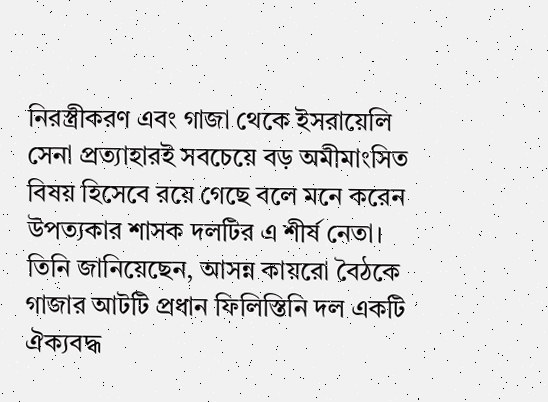নিরস্ত্রীকরণ এবং গাজা থেকে ইসরায়েলি সেনা প্রত্যাহারই সবচেয়ে বড় অমীমাংসিত বিষয় হিসেবে রয়ে গেছে বলে মনে করেন উপত্যকার শাসক দলটির এ শীর্ষ নেতা।
তিনি জানিয়েছেন, আসন্ন কায়রো বৈঠকে গাজার আটটি প্রধান ফিলিস্তিনি দল একটি ঐক্যবদ্ধ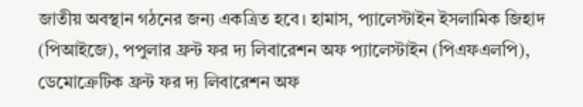জাতীয় অবস্থান গঠনের জন্য একত্রিত হবে। হামাস, প্যালেস্টাইন ইসলামিক জিহাদ (পিআইজে), পপুলার ফ্রন্ট ফর দ্য লিবারেশন অফ প্যালেস্টাইন (পিএফএলপি), ডেমোক্রেটিক ফ্রন্ট ফর দ্য লিবারেশন অফ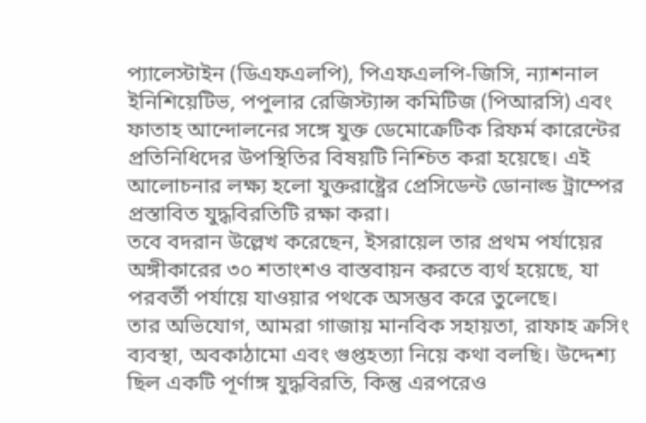প্যালেস্টাইন (ডিএফএলপি), পিএফএলপি-জিসি, ন্যাশনাল ইনিশিয়েটিভ, পপুলার রেজিস্ট্যান্স কমিটিজ (পিআরসি) এবং ফাতাহ আন্দোলনের সঙ্গে যুক্ত ডেমোক্রেটিক রিফর্ম কারেন্টের প্রতিনিধিদের উপস্থিতির বিষয়টি নিশ্চিত করা হয়েছে। এই আলোচনার লক্ষ্য হলো যুক্তরাষ্ট্রের প্রেসিডেন্ট ডোনাল্ড ট্রাম্পের প্রস্তাবিত যুদ্ধবিরতিটি রক্ষা করা।
তবে বদরান উল্লেখ করেছেন, ইসরায়েল তার প্রথম পর্যায়ের অঙ্গীকারের ৩০ শতাংশও বাস্তবায়ন করতে ব্যর্থ হয়েছে, যা পরবর্তী পর্যায়ে যাওয়ার পথকে অসম্ভব করে তুলেছে।
তার অভিযোগ, আমরা গাজায় মানবিক সহায়তা, রাফাহ ক্রসিং ব্যবস্থা, অবকাঠামো এবং গুপ্তহত্যা নিয়ে কথা বলছি। উদ্দেশ্য ছিল একটি পূর্ণাঙ্গ যুদ্ধবিরতি, কিন্তু এরপরেও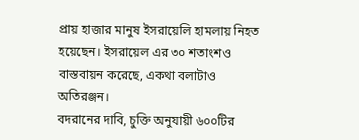প্রায় হাজার মানুষ ইসরায়েলি হামলায় নিহত হয়েছেন। ইসরায়েল এর ৩০ শতাংশও বাস্তবায়ন করেছে, একথা বলাটাও অতিরঞ্জন।
বদরানের দাবি, চুক্তি অনুযায়ী ৬০০টির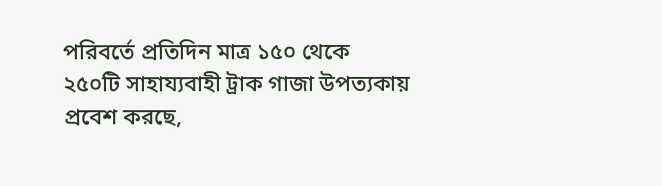পরিবর্তে প্রতিদিন মাত্র ১৫০ থেকে ২৫০টি সাহায্যবাহী ট্রাক গাজা উপত্যকায় প্রবেশ করছে,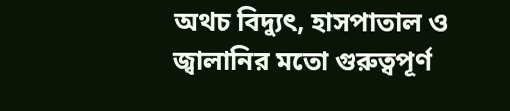অথচ বিদ্যুৎ, হাসপাতাল ও জ্বালানির মতো গুরুত্বপূর্ণ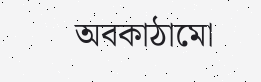অবকাঠামো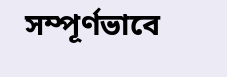সম্পূর্ণভাবে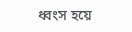ধ্বংস হয়ে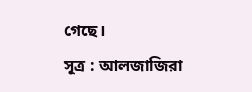গেছে।
সূত্র : আলজাজিরা